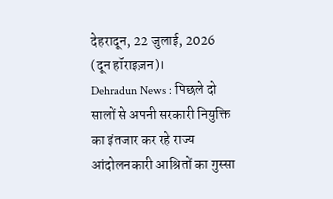देहरादून, 22 जुलाई, 2026 (दून हॉराइज़न)।
Dehradun News : पिछले दो सालों से अपनी सरकारी नियुक्ति का इंतजार कर रहे राज्य आंदोलनकारी आश्रितों का गुस्सा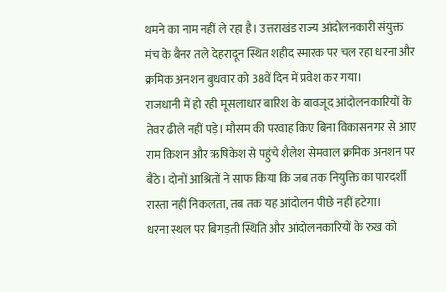थमने का नाम नहीं ले रहा है। उत्तराखंड राज्य आंदोलनकारी संयुक्त मंच के बैनर तले देहरादून स्थित शहीद स्मारक पर चल रहा धरना और क्रमिक अनशन बुधवार को 38वें दिन में प्रवेश कर गया।
राजधानी में हो रही मूसलाधार बारिश के बावजूद आंदोलनकारियों के तेवर ढीले नहीं पड़े। मौसम की परवाह किए बिना विकासनगर से आए राम किशन और ऋषिकेश से पहुंचे शैलेश सेमवाल क्रमिक अनशन पर बैठे। दोनों आश्रितों ने साफ किया कि जब तक नियुक्ति का पारदर्शी रास्ता नहीं निकलता, तब तक यह आंदोलन पीछे नहीं हटेगा।
धरना स्थल पर बिगड़ती स्थिति और आंदोलनकारियों के रुख को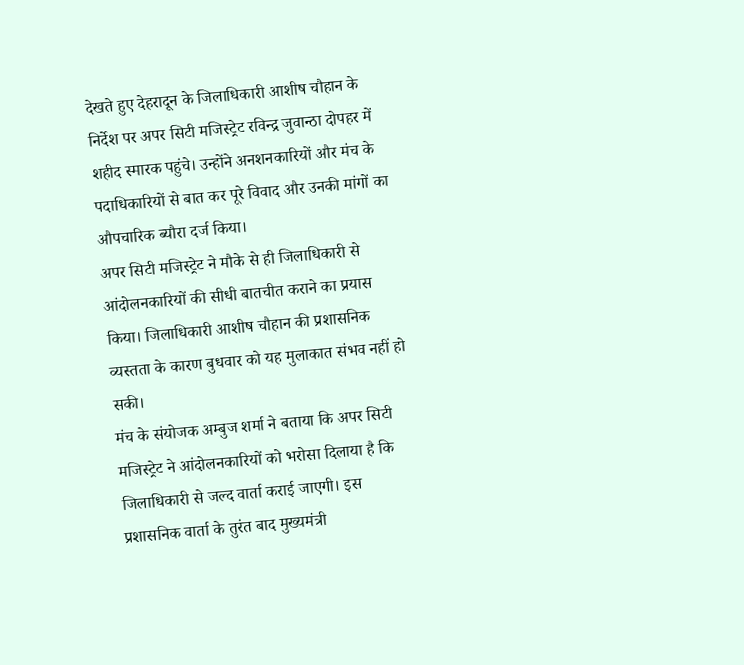देखते हुए देहरादून के जिलाधिकारी आशीष चौहान के निर्देश पर अपर सिटी मजिस्ट्रेट रविन्द्र जुवान्ठा दोपहर में शहीद स्मारक पहुंचे। उन्होंने अनशनकारियों और मंच के पदाधिकारियों से बात कर पूरे विवाद और उनकी मांगों का औपचारिक ब्यौरा दर्ज किया।
अपर सिटी मजिस्ट्रेट ने मौके से ही जिलाधिकारी से आंदोलनकारियों की सीधी बातचीत कराने का प्रयास किया। जिलाधिकारी आशीष चौहान की प्रशासनिक व्यस्तता के कारण बुधवार को यह मुलाकात संभव नहीं हो सकी।
मंच के संयोजक अम्बुज शर्मा ने बताया कि अपर सिटी मजिस्ट्रेट ने आंदोलनकारियों को भरोसा दिलाया है कि जिलाधिकारी से जल्द वार्ता कराई जाएगी। इस प्रशासनिक वार्ता के तुरंत बाद मुख्यमंत्री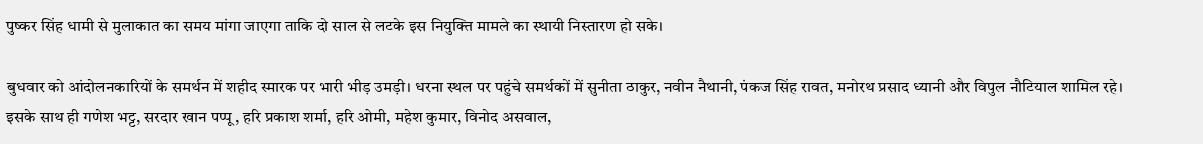पुष्कर सिंह धामी से मुलाकात का समय मांगा जाएगा ताकि दो साल से लटके इस नियुक्ति मामले का स्थायी निस्तारण हो सके।

बुधवार को आंदोलनकारियों के समर्थन में शहीद स्मारक पर भारी भीड़ उमड़ी। धरना स्थल पर पहुंचे समर्थकों में सुनीता ठाकुर, नवीन नैथानी, पंकज सिंह रावत, मनोरथ प्रसाद ध्यानी और विपुल नौटियाल शामिल रहे।
इसके साथ ही गणेश भट्ट, सरदार खान पप्पू, हरि प्रकाश शर्मा, हरि ओमी, महेश कुमार, विनोद असवाल,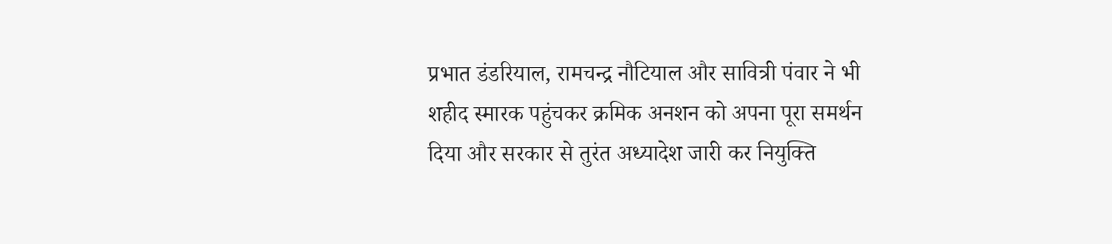प्रभात डंडरियाल, रामचन्द्र नौटियाल और सावित्री पंवार ने भी शहीद स्मारक पहुंचकर क्रमिक अनशन को अपना पूरा समर्थन दिया और सरकार से तुरंत अध्यादेश जारी कर नियुक्ति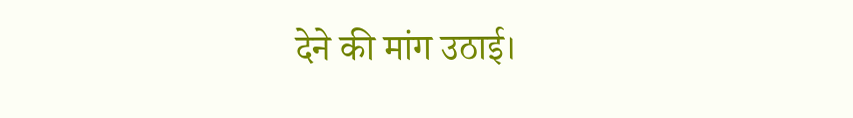देने की मांग उठाई।